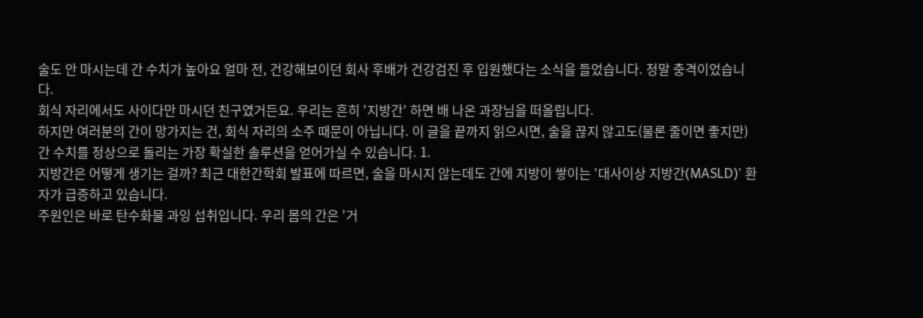술도 안 마시는데 간 수치가 높아요 얼마 전, 건강해보이던 회사 후배가 건강검진 후 입원했다는 소식을 들었습니다. 정말 충격이었습니다.
회식 자리에서도 사이다만 마시던 친구였거든요. 우리는 흔히 '지방간' 하면 배 나온 과장님을 떠올립니다.
하지만 여러분의 간이 망가지는 건, 회식 자리의 소주 때문이 아닙니다. 이 글을 끝까지 읽으시면, 술을 끊지 않고도(물론 줄이면 좋지만) 간 수치를 정상으로 돌리는 가장 확실한 솔루션을 얻어가실 수 있습니다. 1.
지방간은 어떻게 생기는 걸까? 최근 대한간학회 발표에 따르면, 술을 마시지 않는데도 간에 지방이 쌓이는 '대사이상 지방간(MASLD)' 환자가 급증하고 있습니다.
주원인은 바로 탄수화물 과잉 섭취입니다. 우리 몸의 간은 '거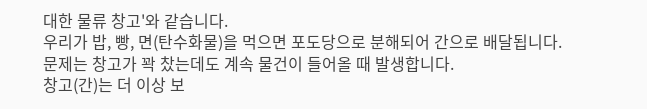대한 물류 창고'와 같습니다.
우리가 밥, 빵, 면(탄수화물)을 먹으면 포도당으로 분해되어 간으로 배달됩니다. 문제는 창고가 꽉 찼는데도 계속 물건이 들어올 때 발생합니다.
창고(간)는 더 이상 보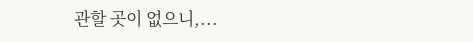관할 곳이 없으니,...